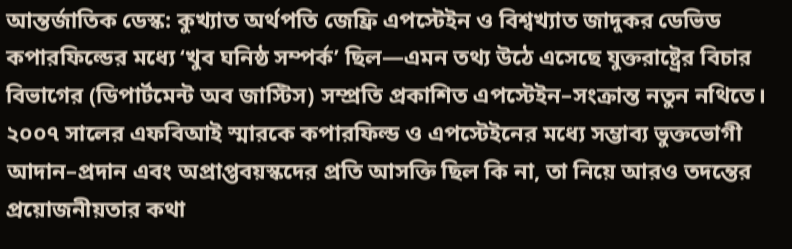আন্তর্জাতিক ডেস্ক: কুখ্যাত অর্থপতি জেফ্রি এপস্টেইন ও বিশ্বখ্যাত জাদুকর ডেভিড কপারফিল্ডের মধ্যে ‘খুব ঘনিষ্ঠ সম্পর্ক’ ছিল—এমন তথ্য উঠে এসেছে যুক্তরাষ্ট্রের বিচার বিভাগের (ডিপার্টমেন্ট অব জাস্টিস) সম্প্রতি প্রকাশিত এপস্টেইন–সংক্রান্ত নতুন নথিতে। ২০০৭ সালের এফবিআই স্মারকে কপারফিল্ড ও এপস্টেইনের মধ্যে সম্ভাব্য ভুক্তভোগী আদান–প্রদান এবং অপ্রাপ্তবয়স্কদের প্রতি আসক্তি ছিল কি না, তা নিয়ে আরও তদন্তের প্রয়োজনীয়তার কথা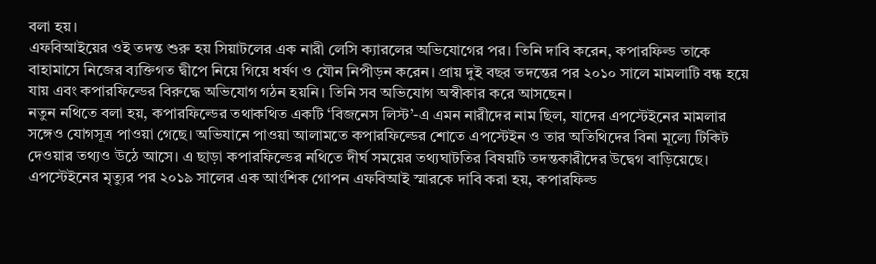বলা হয়।
এফবিআইয়ের ওই তদন্ত শুরু হয় সিয়াটলের এক নারী লেসি ক্যারলের অভিযোগের পর। তিনি দাবি করেন, কপারফিল্ড তাকে বাহামাসে নিজের ব্যক্তিগত দ্বীপে নিয়ে গিয়ে ধর্ষণ ও যৌন নিপীড়ন করেন। প্রায় দুই বছর তদন্তের পর ২০১০ সালে মামলাটি বন্ধ হয়ে যায় এবং কপারফিল্ডের বিরুদ্ধে অভিযোগ গঠন হয়নি। তিনি সব অভিযোগ অস্বীকার করে আসছেন।
নতুন নথিতে বলা হয়, কপারফিল্ডের তথাকথিত একটি ‘বিজনেস লিস্ট’-এ এমন নারীদের নাম ছিল, যাদের এপস্টেইনের মামলার সঙ্গেও যোগসূত্র পাওয়া গেছে। অভিযানে পাওয়া আলামতে কপারফিল্ডের শোতে এপস্টেইন ও তার অতিথিদের বিনা মূল্যে টিকিট দেওয়ার তথ্যও উঠে আসে। এ ছাড়া কপারফিল্ডের নথিতে দীর্ঘ সময়ের তথ্যঘাটতির বিষয়টি তদন্তকারীদের উদ্বেগ বাড়িয়েছে।
এপস্টেইনের মৃত্যুর পর ২০১৯ সালের এক আংশিক গোপন এফবিআই স্মারকে দাবি করা হয়, কপারফিল্ড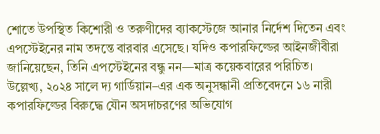শোতে উপস্থিত কিশোরী ও তরুণীদের ব্যাকস্টেজে আনার নির্দেশ দিতেন এবং এপস্টেইনের নাম তদন্তে বারবার এসেছে। যদিও কপারফিল্ডের আইনজীবীরা জানিয়েছেন, তিনি এপস্টেইনের বন্ধু নন—মাত্র কয়েকবারের পরিচিত।
উল্লেখ্য, ২০২৪ সালে দ্য গার্ডিয়ান–এর এক অনুসন্ধানী প্রতিবেদনে ১৬ নারী কপারফিল্ডের বিরুদ্ধে যৌন অসদাচরণের অভিযোগ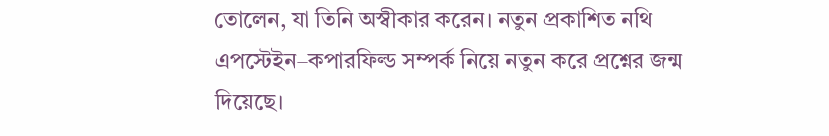তোলেন, যা তিনি অস্বীকার করেন। নতুন প্রকাশিত নথি এপস্টেইন–কপারফিল্ড সম্পর্ক নিয়ে নতুন করে প্রশ্নের জন্ম দিয়েছে।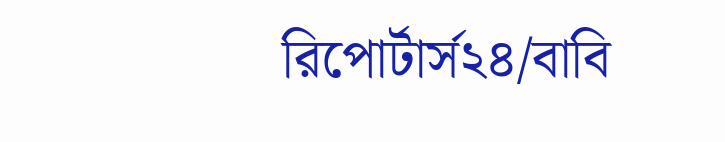রিপোর্টার্স২৪/বাবি